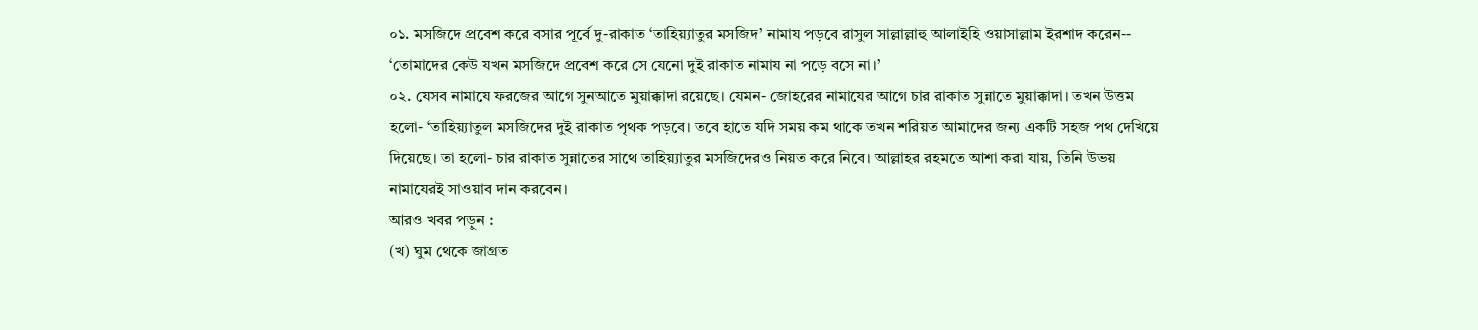০১. মসজিদে প্রবেশ করে বসার পূর্বে দু-রাকাত ‘তাহিয়্যাতুর মসজিদ’ নামায পড়বে রাসুল সাল্লাল্লাহু আলাইহি ওয়াসাল্লাম ইরশাদ করেন-- ‘তোমাদের কেউ যখন মসজিদে প্রবেশ করে সে যেনো দুই রাকাত নামায না পড়ে বসে না।’
০২. যেসব নামাযে ফরজের আগে সুনআতে মুয়াক্কাদা রয়েছে। যেমন- জোহরের নামাযের আগে চার রাকাত সুন্নাতে মুয়াক্কাদা। তখন উত্তম হলো- ‘তাহিয়্যাতুল মসজিদের দুই রাকাত পৃথক পড়বে। তবে হাতে যদি সময় কম থাকে তখন শরিয়ত আমাদের জন্য একটি সহজ পথ দেখিয়ে দিয়েছে। তা হলো- চার রাকাত সুন্নাতের সাথে তাহিয়্যাতুর মসজিদেরও নিয়ত করে নিবে। আল্লাহর রহমতে আশা করা যায়, তিনি উভয় নামাযেরই সাওয়াব দান করবেন।
আরও খবর পড়ুন :
(খ) ঘুম থেকে জাগ্রত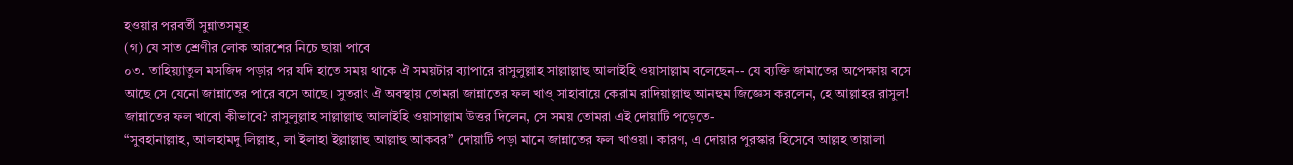হওয়ার পরবর্তী সুন্নাতসমূহ
(গ) যে সাত শ্রেণীর লোক আরশের নিচে ছায়া পাবে
০৩. তাহিয়্যাতুল মসজিদ পড়ার পর যদি হাতে সময় থাকে ঐ সময়টার ব্যাপারে রাসুলুল্লাহ সাল্লাল্লাহু আলাইহি ওয়াসাল্লাম বলেছেন-- যে ব্যক্তি জামাতের অপেক্ষায় বসে আছে সে যেনো জান্নাতের পারে বসে আছে। সুতরাং ঐ অবস্থায় তোমরা জান্নাতের ফল খাও্ সাহাবায়ে কেরাম রাদিয়াল্লাহু আনহুম জিজ্ঞেস করলেন, হে আল্লাহর রাসুল! জান্নাতের ফল খাবো কীভাবে? রাসুলুল্লাহ সাল্লাল্লাহু আলাইহি ওয়াসাল্লাম উত্তর দিলেন, সে সময় তোমরা এই দোয়াটি পড়েতে-
“সুবহানাল্লাহ, আলহামদু লিল্লাহ, লা ইলাহা ইল্লাল্লাহু আল্লাহু আকবর” দোয়াটি পড়া মানে জান্নাতের ফল খাওয়া। কারণ, এ দোয়ার পুরস্কার হিসেবে আল্লহ তায়ালা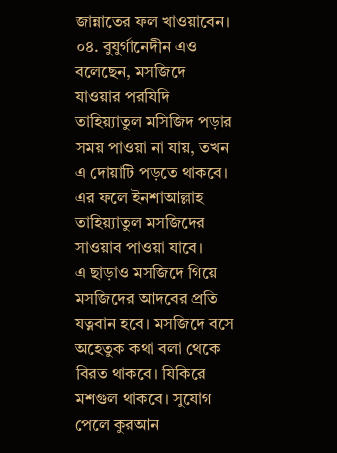জান্নাতের ফল খাওয়াবেন।
০৪. বুযুর্গানেদীন এও বলেছেন, মসজিদে যাওয়ার পরযিদি তাহিয়্যাতুল মসিজিদ পড়ার সময় পাওয়া না যায়, তখন এ দোয়াটি পড়তে থাকবে। এর ফলে ইনশাআল্লাহ তাহিয়্যাতুল মসজিদের সাওয়াব পাওয়া যাবে।
এ ছাড়াও মসজিদে গিয়ে মসজিদের আদবের প্রতি যত্নবান হবে। মসজিদে বসে অহেতুক কথা বলা থেকে বিরত থাকবে। যিকিরে মশগুল থাকবে। সুযোগ পেলে কুরআন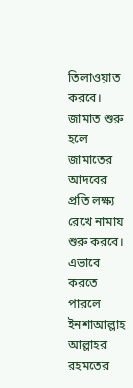তিলাওয়াত করবে। জামাত শুরু হলে জামাতের আদবের প্রতি লক্ষ্য রেখে নামায শুরু করবে। এভাবে করতে পারলে ইনশাআল্লাহ আল্লাহর রহমতের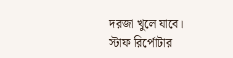দরজা খুলে যাবে।
স্টাফ রির্পোটার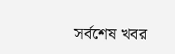সর্বশেষ খবর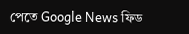পেতে Google News ফিড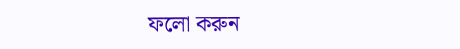ফলো করুন